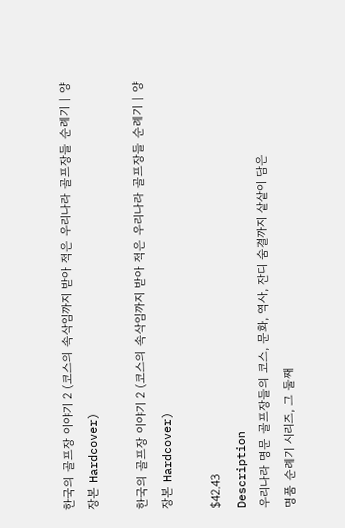한국의 골프장 이야기 2 (코스의 속삭임까지 받아 적은 우리나라 골프장들 순례기 | 양장본 Hardcover)

한국의 골프장 이야기 2 (코스의 속삭임까지 받아 적은 우리나라 골프장들 순례기 | 양장본 Hardcover)

$42.43
Description
우리나라 명문 골프장들의 코스, 문화, 역사, 잔디 숨결까지 샅샅이 담은
명품 순례기 시리즈, 그 둘째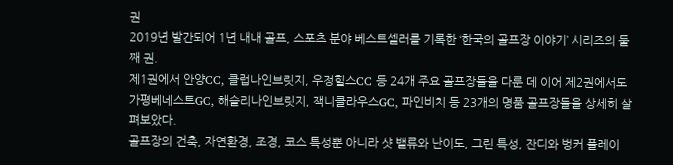권
2019년 발간되어 1년 내내 골프, 스포츠 분야 베스트셀러를 기록한 ‘한국의 골프장 이야기’ 시리즈의 둘째 권.
제1권에서 안양CC, 클럽나인브릿지, 우정힐스CC 등 24개 주요 골프장들을 다룬 데 이어 제2권에서도 가평베네스트GC, 해슬리나인브릿지, 잭니클라우스GC, 파인비치 등 23개의 명품 골프장들을 상세히 살펴보았다.
골프장의 건축, 자연환경, 조경, 코스 특성뿐 아니라 샷 밸류와 난이도, 그린 특성, 잔디와 벙커 플레이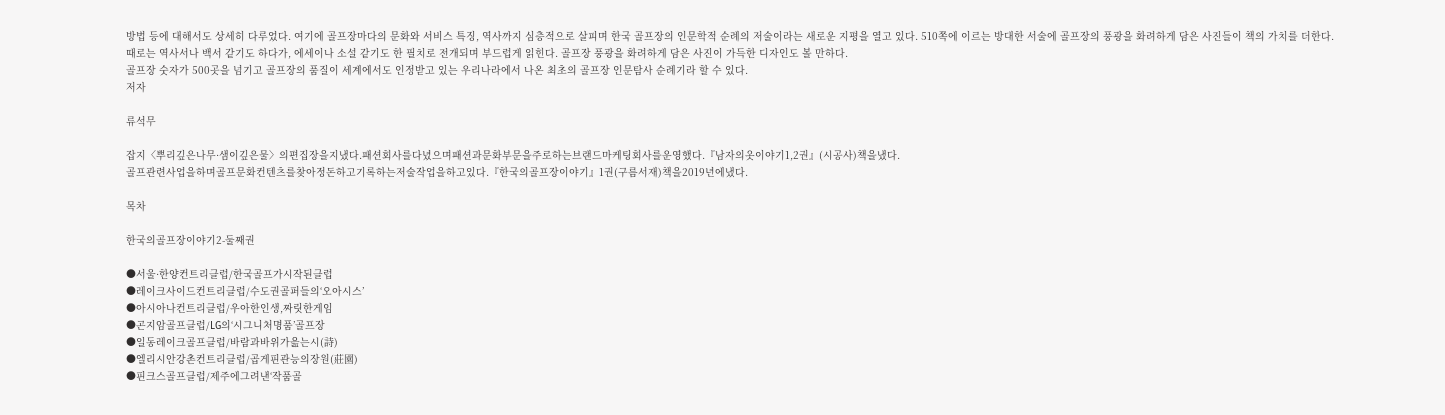방법 등에 대해서도 상세히 다루었다. 여기에 골프장마다의 문화와 서비스 특징, 역사까지 심층적으로 살피며 한국 골프장의 인문학적 순례의 저술이라는 새로운 지평을 열고 있다. 510쪽에 이르는 방대한 서술에 골프장의 풍광을 화려하게 담은 사진들이 책의 가치를 더한다.
때로는 역사서나 백서 같기도 하다가, 에세이나 소설 같기도 한 필치로 전개되며 부드럽게 읽힌다. 골프장 풍광을 화려하게 담은 사진이 가득한 디자인도 볼 만하다.
골프장 숫자가 500곳을 넘기고 골프장의 품질이 세계에서도 인정받고 있는 우리나라에서 나온 최초의 골프장 인문탐사 순례기라 할 수 있다.
저자

류석무

잡지〈뿌리깊은나무·샘이깊은물〉의편집장을지냈다.패션회사를다녔으며패션과문화부문을주로하는브랜드마케팅회사를운영했다.『남자의옷이야기1,2권』(시공사)책을냈다.
골프관련사업을하며골프문화컨텐츠를찾아정돈하고기록하는저술작업을하고있다.『한국의골프장이야기』1권(구름서재)책을2019년에냈다.

목차

한국의골프장이야기2-둘째권

●서울·한양컨트리클럽/한국골프가시작된클럽
●레이크사이드컨트리클럽/수도권골퍼들의‘오아시스’
●아시아나컨트리클럽/우아한인생,짜릿한게임
●곤지암골프클럽/LG의‘시그니처명품’골프장
●일동레이크골프클럽/바람과바위가읊는시(詩)
●엘리시안강촌컨트리클럽/곱게핀관능의장원(莊園)
●핀크스골프클럽/제주에그려낸‘작품골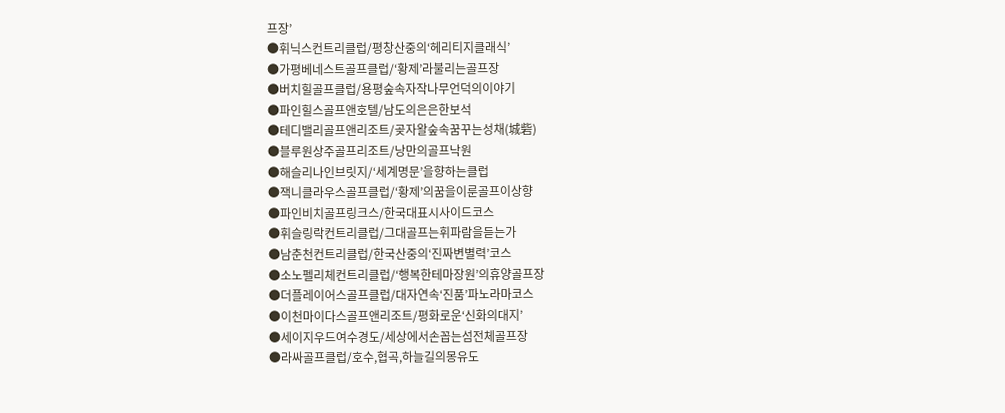프장’
●휘닉스컨트리클럽/평창산중의‘헤리티지클래식’
●가평베네스트골프클럽/‘황제’라불리는골프장
●버치힐골프클럽/용평숲속자작나무언덕의이야기
●파인힐스골프앤호텔/남도의은은한보석
●테디밸리골프앤리조트/곶자왈숲속꿈꾸는성채(城砦)
●블루원상주골프리조트/낭만의골프낙원
●해슬리나인브릿지/‘세계명문’을향하는클럽
●잭니클라우스골프클럽/‘황제’의꿈을이룬골프이상향
●파인비치골프링크스/한국대표시사이드코스
●휘슬링락컨트리클럽/그대골프는휘파람을듣는가
●남춘천컨트리클럽/한국산중의‘진짜변별력’코스
●소노펠리체컨트리클럽/‘행복한테마장원’의휴양골프장
●더플레이어스골프클럽/대자연속‘진품’파노라마코스
●이천마이다스골프앤리조트/평화로운‘신화의대지’
●세이지우드여수경도/세상에서손꼽는섬전체골프장
●라싸골프클럽/호수,협곡,하늘길의몽유도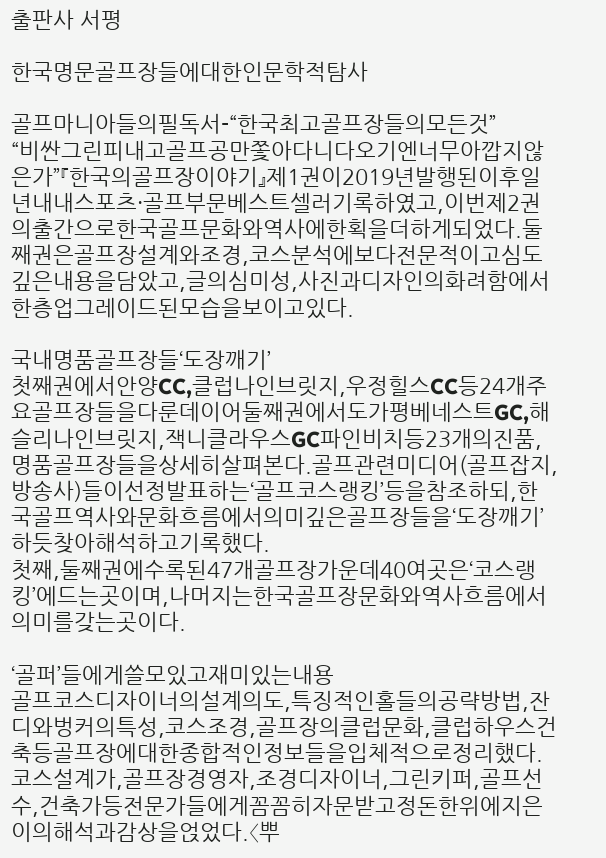출판사 서평

한국명문골프장들에대한인문학적탐사

골프마니아들의필독서-“한국최고골프장들의모든것”
“비싼그린피내고골프공만쫓아다니다오기엔너무아깝지않은가”『한국의골프장이야기』제1권이2019년발행된이후일년내내스포츠·골프부문베스트셀러기록하였고,이번제2권의출간으로한국골프문화와역사에한획을더하게되었다.둘째권은골프장설계와조경,코스분석에보다전문적이고심도깊은내용을담았고,글의심미성,사진과디자인의화려함에서한층업그레이드된모습을보이고있다.

국내명품골프장들‘도장깨기’
첫째권에서안양CC,클럽나인브릿지,우정힐스CC등24개주요골프장들을다룬데이어둘째권에서도가평베네스트GC,해슬리나인브릿지,잭니클라우스GC파인비치등23개의진품,명품골프장들을상세히살펴본다.골프관련미디어(골프잡지,방송사)들이선정발표하는‘골프코스랭킹’등을참조하되,한국골프역사와문화흐름에서의미깊은골프장들을‘도장깨기’하듯찾아해석하고기록했다.
첫째,둘째권에수록된47개골프장가운데40여곳은‘코스랭킹’에드는곳이며,나머지는한국골프장문화와역사흐름에서의미를갖는곳이다.

‘골퍼’들에게쓸모있고재미있는내용
골프코스디자이너의설계의도,특징적인홀들의공략방법,잔디와벙커의특성,코스조경,골프장의클럽문화,클럽하우스건축등골프장에대한종합적인정보들을입체적으로정리했다.코스설계가,골프장경영자,조경디자이너,그린키퍼,골프선수,건축가등전문가들에게꼼꼼히자문받고정돈한위에지은이의해석과감상을얹었다.〈뿌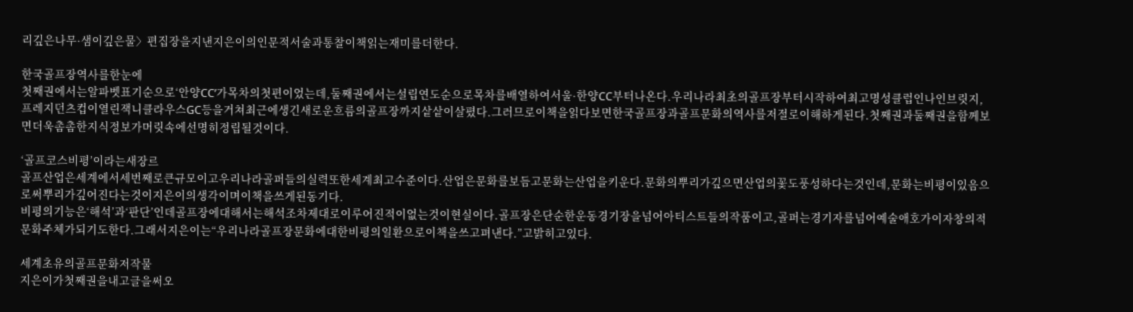리깊은나무·샘이깊은물〉편집장을지낸지은이의인문적서술과통찰이책읽는재미를더한다.

한국골프장역사를한눈에
첫째권에서는알파벳표기순으로‘안양CC’가목차의첫편이었는데,둘째권에서는설립연도순으로목차를배열하여서울·한양CC부터나온다.우리나라최초의골프장부터시작하여최고명성클럽인나인브릿지,프레지던츠컵이열린잭니클라우스GC등을거쳐최근에생긴새로운흐름의골프장까지샅샅이살폈다.그러므로이책을읽다보면한국골프장과골프문화의역사를저절로이해하게된다.첫째권과둘째권을함께보면더욱촘촘한지식정보가머릿속에선명히정립될것이다.

‘골프코스비평’이라는새장르
골프산업은세계에서세번째로큰규모이고우리나라골퍼들의실력또한세계최고수준이다.산업은문화를보듬고문화는산업을키운다.문화의뿌리가깊으면산업의꽃도풍성하다는것인데,문화는비평이있음으로써뿌리가깊어진다는것이지은이의생각이며이책을쓰게된동기다.
비평의기능은‘해석’과‘판단’인데골프장에대해서는해석조차제대로이루어진적이없는것이현실이다.골프장은단순한운동경기장을넘어아티스트들의작품이고,골퍼는경기자를넘어예술애호가이자창의적문화주체가되기도한다.그래서지은이는“우리나라골프장문화에대한비평의일환으로이책을쓰고펴낸다.”고밝히고있다.

세계초유의골프문화저작물
지은이가첫째권을내고글을써오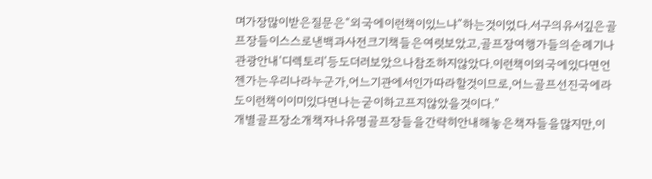며가장많이받은질문은“외국에이런책이있느냐”하는것이었다.서구의유서깊은골프장들이스스로낸백과사전크기책들은여럿보았고,골프장여행가들의순례기나관광안내‘디렉토리’등도더러보았으나참조하지않았다.이런책이외국에있다면언젠가는우리나라누군가,어느기관에서인가따라할것이므로,어느골프선진국에라도이런책이이미있다면나는굳이하고프지않았을것이다.”
개별골프장소개책자나유명골프장들을간략히안내해놓은책자들을많지만,이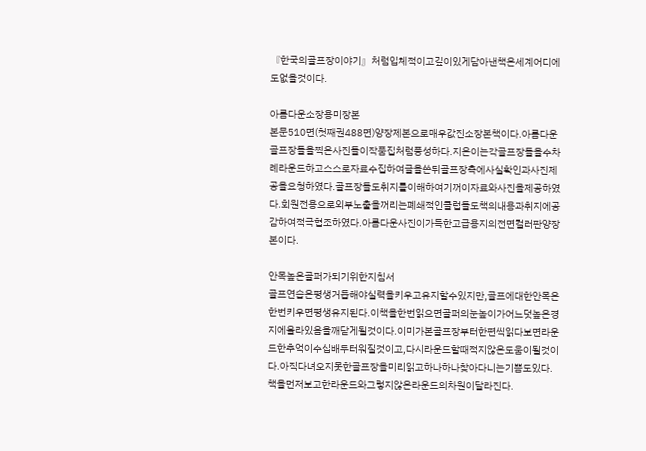『한국의골프장이야기』처럼입체적이고깊이있게담아낸책은세계어디에도없을것이다.

아름다운소장용미장본
본문510면(첫째권488면)양장제본으로매우값진소장본책이다.아름다운골프장들을찍은사진들이작품집처럼풍성하다.지은이는각골프장들을수차례라운드하고스스로자료수집하여글을쓴뒤골프장측에사실확인과사진제공을요청하였다.골프장들도취지를이해하여기꺼이자료와사진을제공하였다.회원전용으로외부노출을꺼리는폐쇄적인클럽들도책의내용과취지에공감하여적극협조하였다.아름다운사진이가득한고급용지의전면컬러판양장본이다.

안목높은골퍼가되기위한지침서
골프연습은평생거듭해야실력을키우고유지할수있지만,골프에대한안목은한번키우면평생유지된다.이책을한번읽으면골퍼의눈높이가어느덧높은경지에올라있음을깨닫게될것이다.이미가본골프장부터한편씩읽다보면라운드한추억이수십배두터워질것이고,다시라운드할때적지않은도움이될것이다.아직다녀오지못한골프장을미리읽고하나하나찾아다니는기쁨도있다.책을먼저보고한라운드와그렇지않은라운드의차원이달라진다.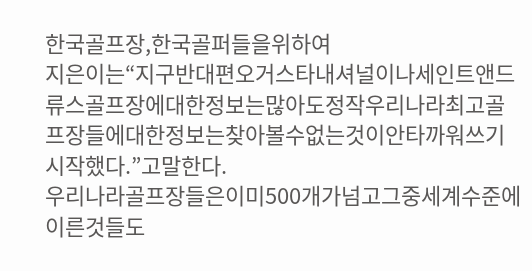한국골프장,한국골퍼들을위하여
지은이는“지구반대편오거스타내셔널이나세인트앤드류스골프장에대한정보는많아도정작우리나라최고골프장들에대한정보는찾아볼수없는것이안타까워쓰기시작했다.”고말한다.
우리나라골프장들은이미500개가넘고그중세계수준에이른것들도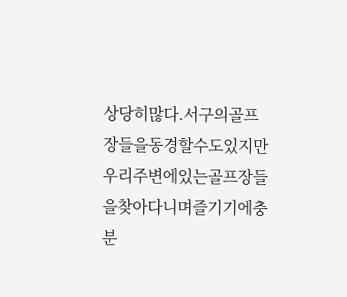상당히많다.서구의골프장들을동경할수도있지만우리주변에있는골프장들을찾아다니며즐기기에충분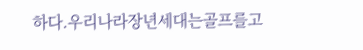하다.우리나라장년세대는골프를고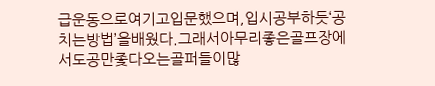급운동으로여기고입문했으며,입시공부하듯‘공치는방법’을배웠다.그래서아무리좋은골프장에서도공만좇다오는골퍼들이많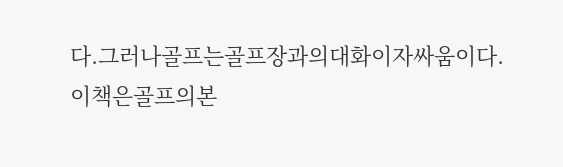다.그러나골프는골프장과의대화이자싸움이다.
이책은골프의본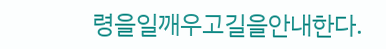령을일깨우고길을안내한다.